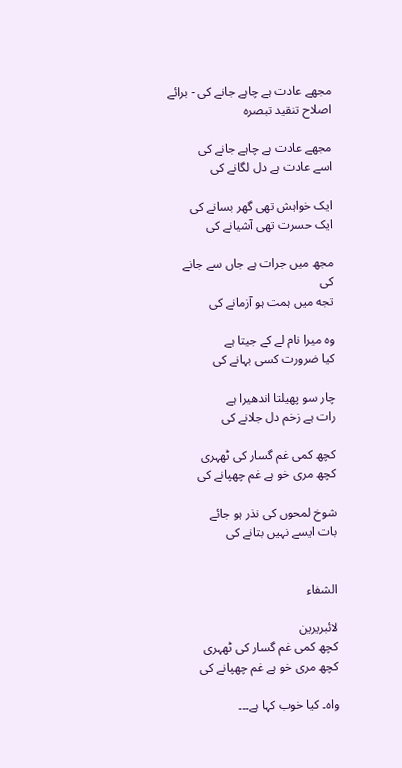مجھے عادت ہے چاہے جانے کی - برائے اصلاح تنقید تبصرہ

مجھے عادت ہے چاہے جانے کی
اسے عادت ہے دل لگانے کی

ایک خواہش تهی گهر بسانے کی
ایک حسرت تهی آشیانے کی

مجھ میں جرات ہے جاں سے جانے کی
تجه میں ہمت ہو آزمانے کی

وہ میرا نام لے کے جیتا ہے
کیا ضرورت کسی بہانے کی

چار سو پهیلتا اندھیرا ہے
رات ہے زخم دل جلانے کی

کچھ کمی غم گسار کی ٹهہری
کچھ مری خو ہے غم چهپانے کی

شوخ لمحوں کی نذر ہو جائے
بات ایسے نہیں بتانے کی


الشفاء

لائبریرین
کچھ کمی غم گسار کی ٹهہری
کچھ مری خو ہے غم چهپانے کی

واہ۔ کیا خوب کہا ہے۔۔۔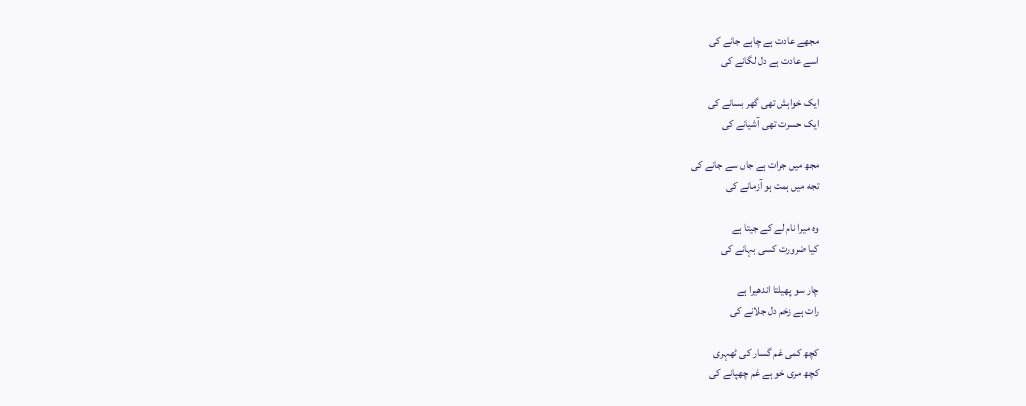مجھے عادت ہے چاہے جانے کی
اسے عادت ہے دل لگانے کی

ایک خواہش تهی گهر بسانے کی
ایک حسرت تهی آشیانے کی

مجھ میں جرات ہے جاں سے جانے کی
تجه میں ہمت ہو آزمانے کی

وہ میرا نام لے کے جیتا ہے
کیا ضرورت کسی بہانے کی

چار سو پهیلتا اندھیرا ہے
رات ہے زخم دل جلانے کی

کچھ کمی غم گسار کی ٹهہری
کچھ مری خو ہے غم چهپانے کی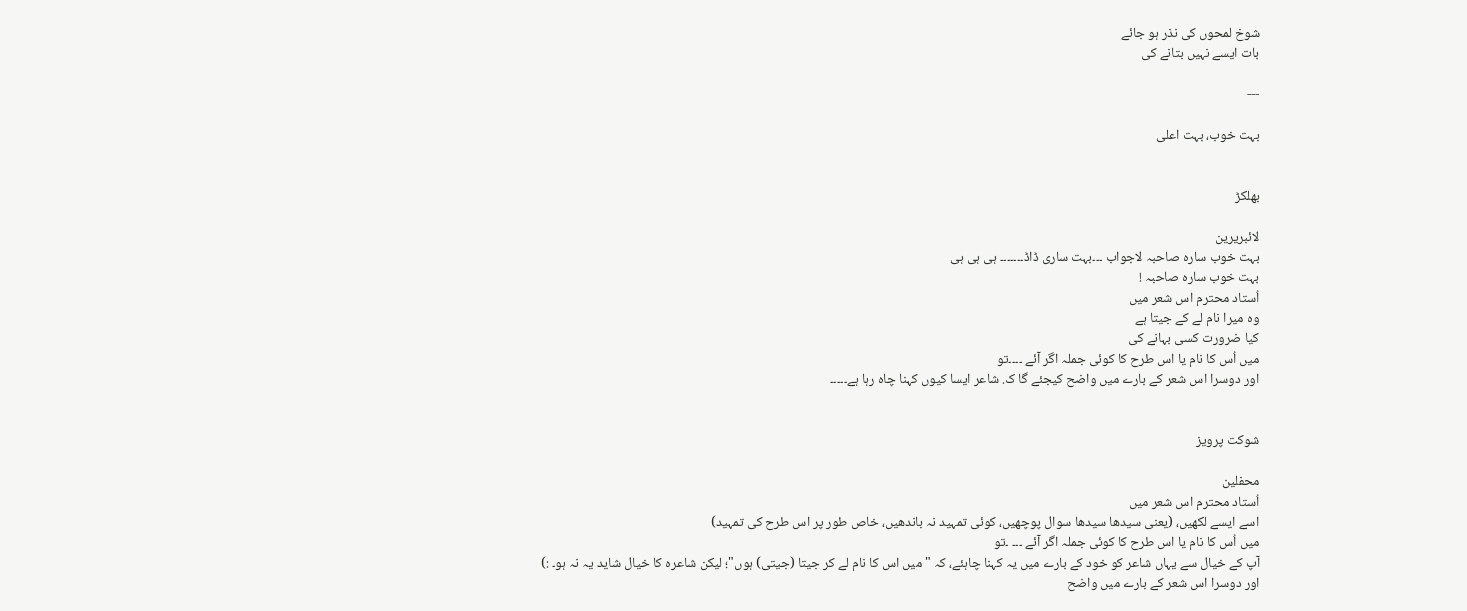شوخ لمحوں کی نذر ہو جائے
بات ایسے نہیں بتانے کی

---

بہت خوب، بہت اعلی


بھلکڑ

لائبریرین
بہت خوب سارہ صاحبہ لاجواب ۔۔۔بہت ساری ڈاڈ۔۔۔۔۔۔۔ ہی ہی ہی
بہت خوب سارہ صاحبہ !
اُستاد محترم اس شعر میں
وہ میرا نام لے کے جیتا ہے
کیا ضرورت کسی بہانے کی
میں اُس کا نام یا اس طرح کا کوئی جملہ اگر آئے ۔۔۔۔تو
اور دوسرا اس شعر کے بارے میں واضح کیجئے گا ک. شاعر ایسا کیوں کہنا چاہ رہا ہے۔۔۔۔۔


شوکت پرویز

محفلین
اُستاد محترم اس شعر میں
اسے ایسے لکھیں، (یعنی سیدھا سیدھا سوال پوچھیں، کوئی تمہید نہ باندھیں، خاص طور پر اس طرح کی تمہید)
میں اُس کا نام یا اس طرح کا کوئی جملہ اگر آئے ۔۔۔ ۔تو
آپ کے خیال سے یہاں شاعر کو خود کے بارے میں یہ کہنا چاہئے، کہ "میں اس کا نام لے کر جیتا (جیتی) ہوں"؛ لیکن شاعرہ کا خیال شاید یہ نہ ہو۔ :)
اور دوسرا اس شعر کے بارے میں واضح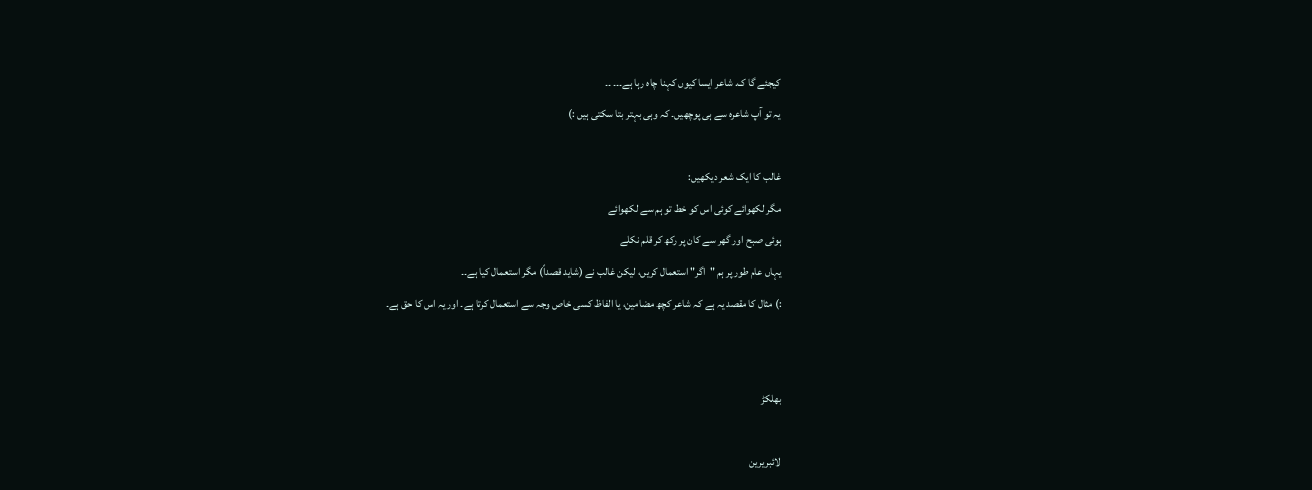کیجئے گا ک. شاعر ایسا کیوں کہنا چاہ رہا ہے۔۔۔ ۔۔
یہ تو آپ شاعرہ سے ہی پوچھیں۔ کہ وہی بہتر بتا سکتی ہیں :)

غالب کا ایک شعر دیکھیں:
مگر لکھوائے کوئی اس کو خط تو ہم سے لکھوائے
ہوئی صبح اور گھر سے کان پر رکھ کر قلم نکلے
یہاں عام طور پر ہم "اگر" استعمال کریں، لیکن غالب نے (شاید قصداً) مگر استعمال کیا ہے۔۔
:) مثال کا مقصد یہ ہے کہ شاعر کچھ مضامین، یا الفاظ کسی خاص وجہ سے استعمال کرتا ہے۔ اور یہ اس کا حق ہے۔


بھلکڑ

لائبریرین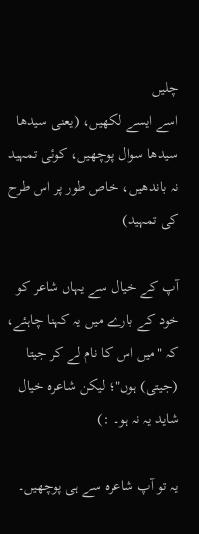چلیں
اسے ایسے لکھیں، (یعنی سیدھا سیدھا سوال پوچھیں، کوئی تمہید نہ باندھیں، خاص طور پر اس طرح کی تمہید)

آپ کے خیال سے یہاں شاعر کو خود کے بارے میں یہ کہنا چاہئے، کہ "میں اس کا نام لے کر جیتا (جیتی) ہوں"؛ لیکن شاعرہ خیال شاید یہ نہ ہو۔ :)

یہ تو آپ شاعرہ سے ہی پوچھیں۔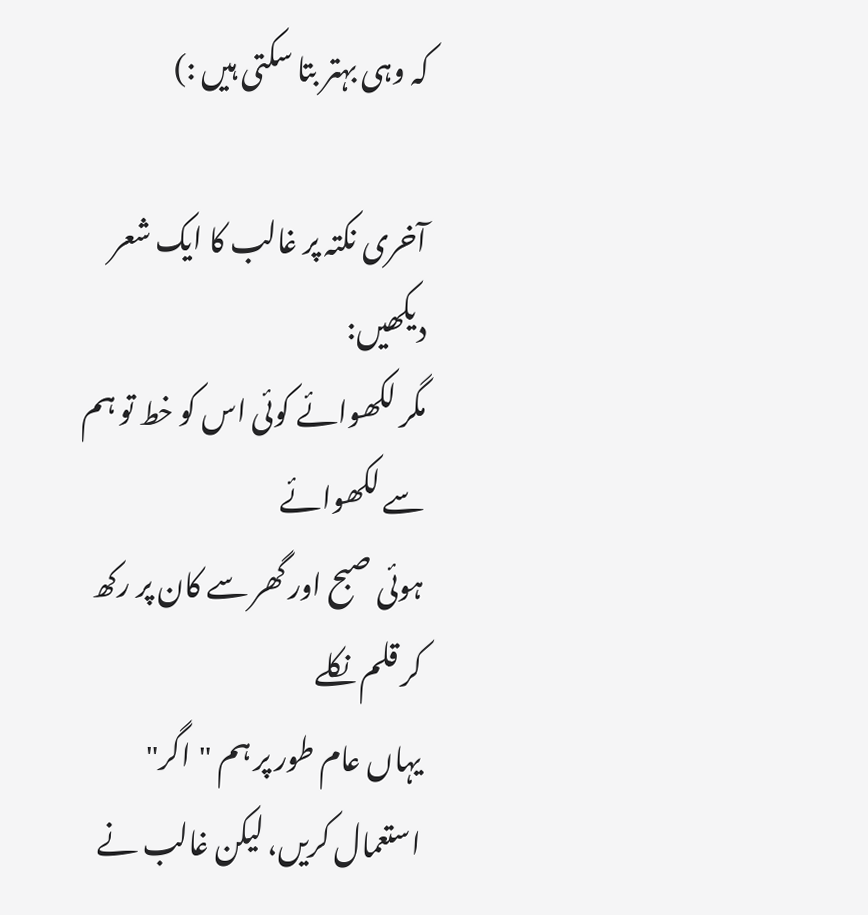کہ وہی بہتر بتا سکتی ہیں :)

آخری نکتہ پر غالب کا ایک شعر دیکھیں:
مگر لکھوائے کوئی اس کو خط تو ہم سے لکھوائے
ہوئی صبح اور گھر سے کان پر رکھ کر قلم نکلے
یہاں عام طور پر ہم "اگر" استعمال کریں، لیکن غالب نے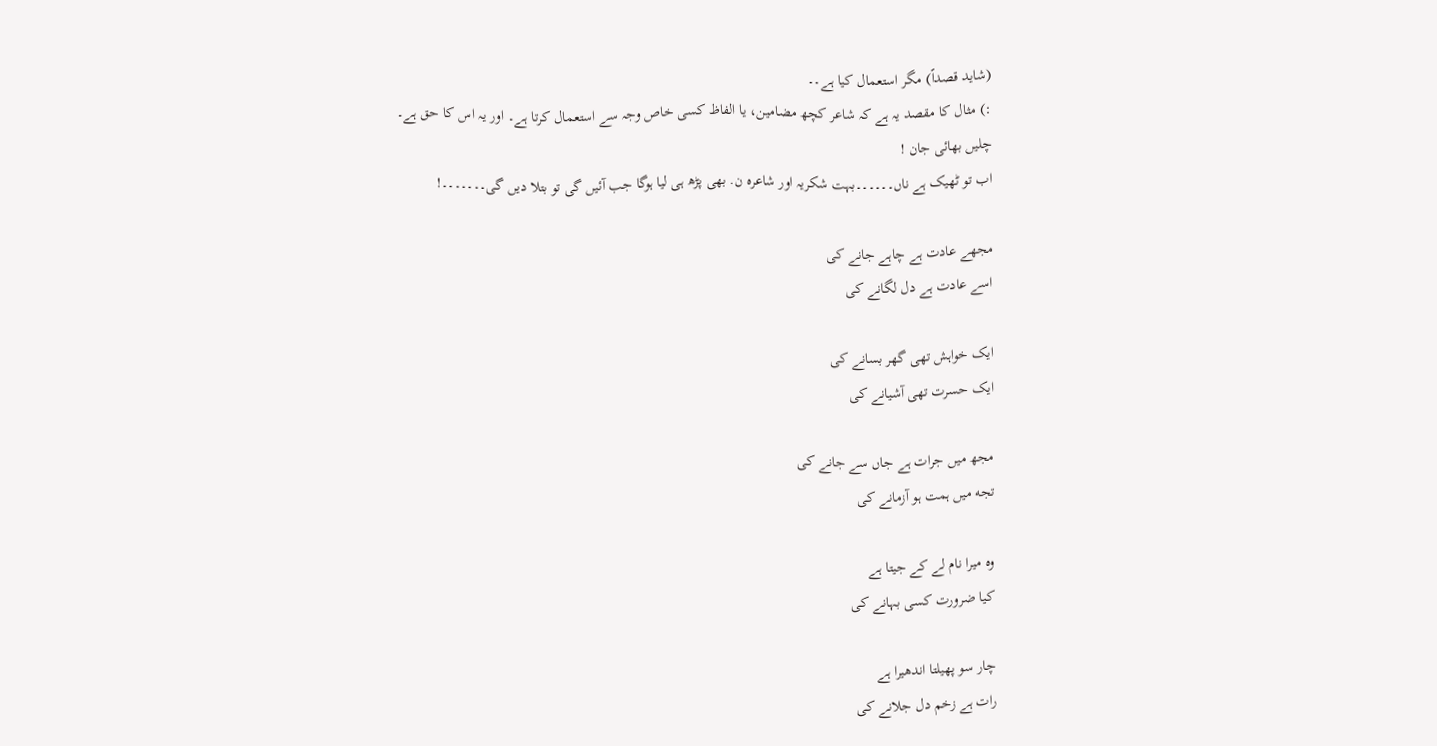(شاید قصداً) مگر استعمال کیا ہے۔۔
:) مثال کا مقصد یہ ہے کہ شاعر کچھ مضامین، یا الفاظ کسی خاص وجہ سے استعمال کرتا ہے۔ اور یہ اس کا حق ہے۔
چلیں بھائی جان !
اب تو ٹھیک ہے ناں۔۔۔۔۔۔بہت شکریہ اور شاعرہ ن. بھی پڑھ ہی لیا ہوگا جب آئیں گی تو بتلا دیں گی۔۔۔۔۔۔۔!

مجھے عادت ہے چاہے جانے کی
اسے عادت ہے دل لگانے کی

ایک خواہش تهی گهر بسانے کی
ایک حسرت تهی آشیانے کی

مجھ میں جرات ہے جاں سے جانے کی
تجه میں ہمت ہو آزمانے کی

وہ میرا نام لے کے جیتا ہے
کیا ضرورت کسی بہانے کی

چار سو پهیلتا اندھیرا ہے
رات ہے زخم دل جلانے کی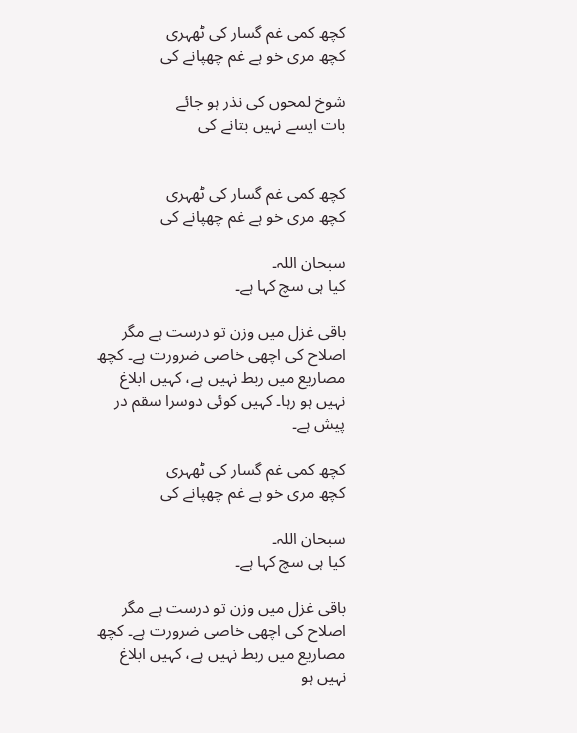کچھ کمی غم گسار کی ٹهہری
کچھ مری خو ہے غم چهپانے کی

شوخ لمحوں کی نذر ہو جائے
بات ایسے نہیں بتانے کی


کچھ کمی غم گسار کی ٹهہری
کچھ مری خو ہے غم چهپانے کی

سبحان اللہ۔
کیا ہی سچ کہا ہے۔

باقی غزل میں وزن تو درست ہے مگر اصلاح کی اچھی خاصی ضرورت ہے۔ کچھ مصاریع میں ربط نہیں ہے، کہیں ابلاغ نہیں ہو رہا۔ کہیں کوئی دوسرا سقم در پیش ہے۔

کچھ کمی غم گسار کی ٹهہری
کچھ مری خو ہے غم چهپانے کی

سبحان اللہ۔
کیا ہی سچ کہا ہے۔

باقی غزل میں وزن تو درست ہے مگر اصلاح کی اچھی خاصی ضرورت ہے۔ کچھ مصاریع میں ربط نہیں ہے، کہیں ابلاغ نہیں ہو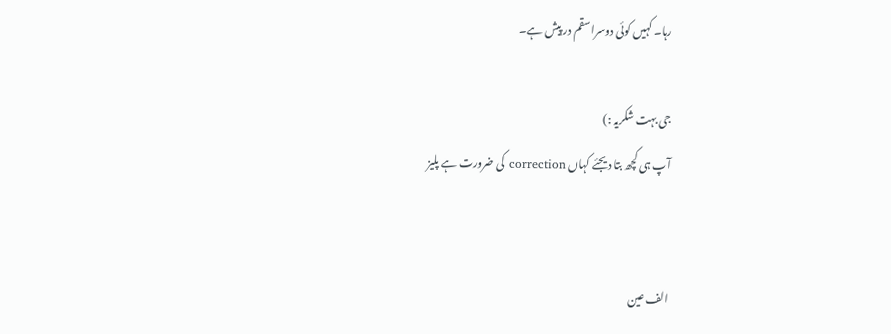رہا۔ کہیں کوئی دوسرا سقم در پیش ہے۔

جی بہت شکریہ :)
آپ ہی کچھ بتا دیجئے کہاں correction کی ضرورت ہے پلیز


الف عین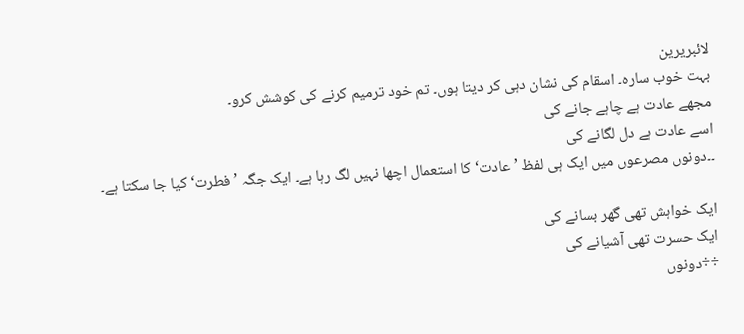لائبریرین
بہت خوب سارہ۔ اسقام کی نشان دہی کر دیتا ہوں۔ تم خود ترمیم کرنے کی کوشش کرو۔
مجھے عادت ہے چاہے جانے کی
اسے عادت ہے دل لگانے کی
۔۔دونوں مصرعوں میں ایک ہی لفظ ’عادت‘ کا استعمال اچھا نہیں لگ رہا ہے۔ ایک جگہ ’فطرت‘ کیا جا سکتا ہے۔

ایک خواہش تهی گهر بسانے کی
ایک حسرت تهی آشیانے کی
÷÷دونوں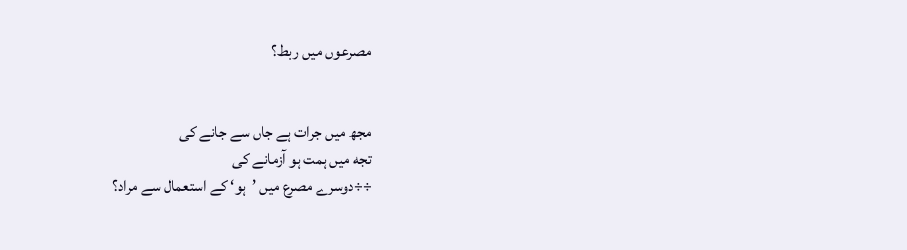مصرعوں میں ربط؟


مجھ میں جرات ہے جاں سے جانے کی
تجه میں ہمت ہو آزمانے کی
÷÷دوسرے مصرع میں ’ہو‘ کے استعمال سے مراد؟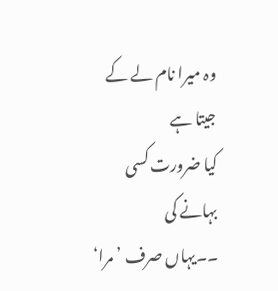وہ میرا نام لے کے جیتا ہے
کیا ضرورت کسی بہانے کی
۔۔یہاں صرف ’مرا‘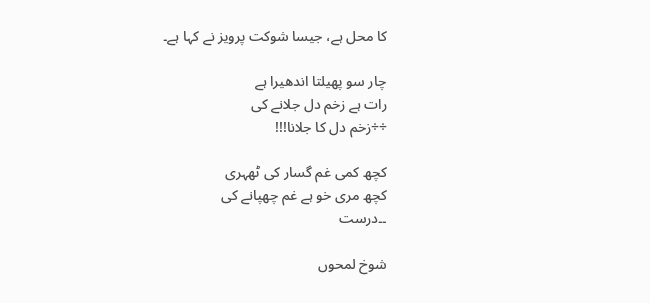کا محل ہے، جیسا شوکت پرویز نے کہا ہے۔

چار سو پهیلتا اندھیرا ہے
رات ہے زخم دل جلانے کی
÷÷زخم دل کا جلانا!!!

کچھ کمی غم گسار کی ٹهہری
کچھ مری خو ہے غم چهپانے کی
۔۔درست

شوخ لمحوں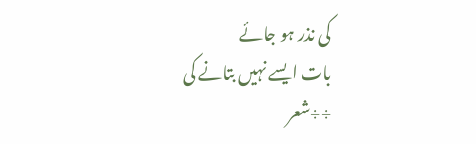کی نذر ہو جائے
بات ایسے نہیں بتانے کی
÷÷شعر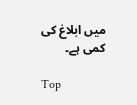میں ابلاغ کی کمی ہے۔

Top